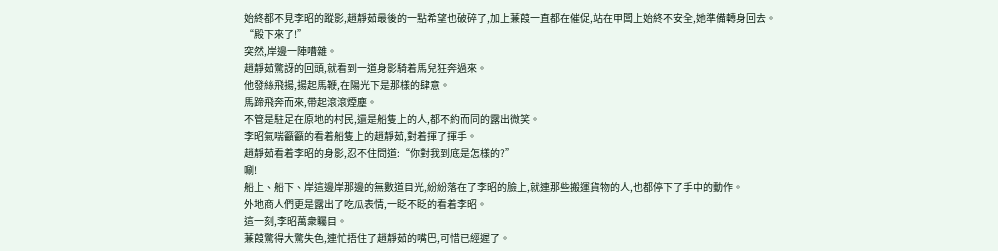始終都不見李昭的蹤影,趙靜茹最後的一點希望也破碎了,加上蒹葭一直都在催促,站在甲闆上始終不安全,她準備轉身回去。
“殿下來了!”
突然,岸邊一陣嘈雜。
趙靜茹驚訝的回頭,就看到一道身影騎着馬兒狂奔過來。
他發絲飛揚,揚起馬鞭,在陽光下是那樣的肆意。
馬蹄飛奔而來,帶起滾滾煙塵。
不管是駐足在原地的村民,還是船隻上的人,都不約而同的露出微笑。
李昭氣喘籲籲的看着船隻上的趙靜茹,對着揮了揮手。
趙靜茹看着李昭的身影,忍不住問道:“你對我到底是怎樣的?”
唰!
船上、船下、岸這邊岸那邊的無數道目光,紛紛落在了李昭的臉上,就連那些搬運貨物的人,也都停下了手中的動作。
外地商人們更是露出了吃瓜表情,一眨不眨的看着李昭。
這一刻,李昭萬衆矚目。
蒹葭驚得大驚失色,連忙捂住了趙靜茹的嘴巴,可惜已經遲了。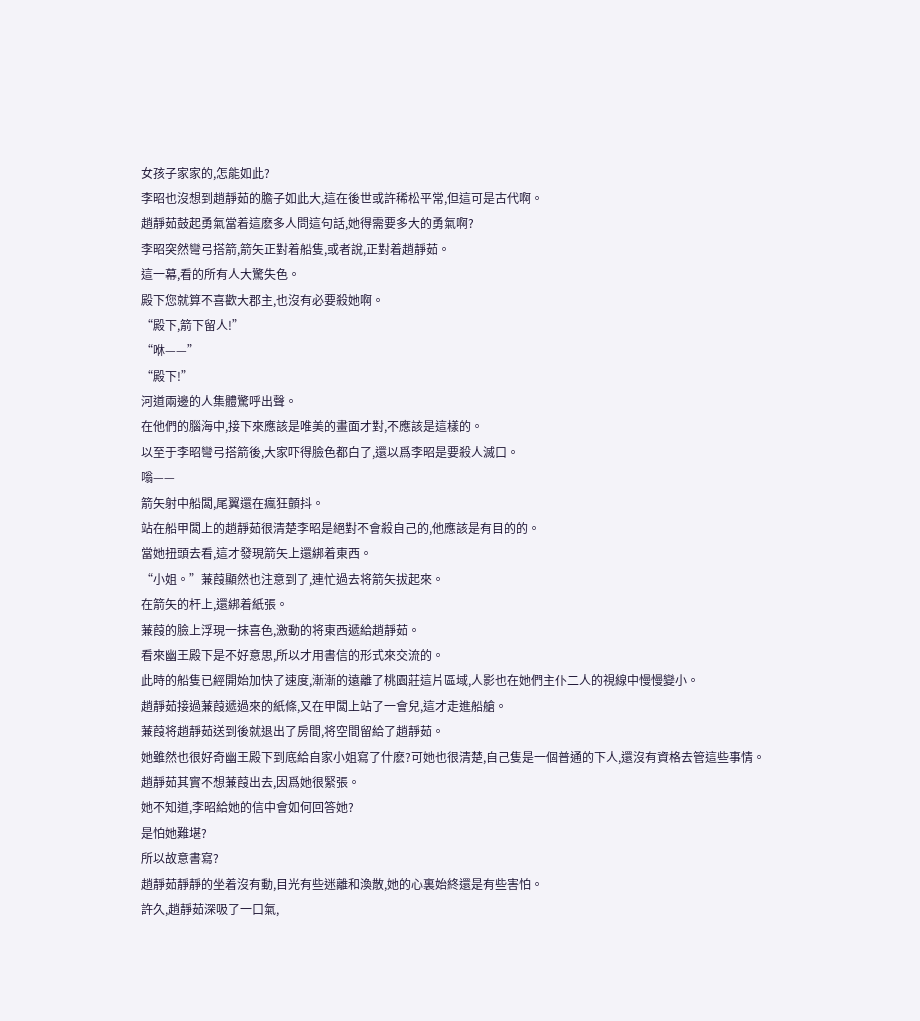女孩子家家的,怎能如此?
李昭也沒想到趙靜茹的膽子如此大,這在後世或許稀松平常,但這可是古代啊。
趙靜茹鼓起勇氣當着這麽多人問這句話,她得需要多大的勇氣啊?
李昭突然彎弓搭箭,箭矢正對着船隻,或者說,正對着趙靜茹。
這一幕,看的所有人大驚失色。
殿下您就算不喜歡大郡主,也沒有必要殺她啊。
“殿下,箭下留人!”
“咻——”
“殿下!”
河道兩邊的人集體驚呼出聲。
在他們的腦海中,接下來應該是唯美的畫面才對,不應該是這樣的。
以至于李昭彎弓搭箭後,大家吓得臉色都白了,還以爲李昭是要殺人滅口。
嗡——
箭矢射中船闆,尾翼還在瘋狂顫抖。
站在船甲闆上的趙靜茹很清楚李昭是絕對不會殺自己的,他應該是有目的的。
當她扭頭去看,這才發現箭矢上還綁着東西。
“小姐。”蒹葭顯然也注意到了,連忙過去将箭矢拔起來。
在箭矢的杆上,還綁着紙張。
蒹葭的臉上浮現一抹喜色,激動的将東西遞給趙靜茹。
看來幽王殿下是不好意思,所以才用書信的形式來交流的。
此時的船隻已經開始加快了速度,漸漸的遠離了桃園莊這片區域,人影也在她們主仆二人的視線中慢慢變小。
趙靜茹接過蒹葭遞過來的紙條,又在甲闆上站了一會兒,這才走進船艙。
蒹葭将趙靜茹送到後就退出了房間,将空間留給了趙靜茹。
她雖然也很好奇幽王殿下到底給自家小姐寫了什麽?可她也很清楚,自己隻是一個普通的下人,還沒有資格去管這些事情。
趙靜茹其實不想蒹葭出去,因爲她很緊張。
她不知道,李昭給她的信中會如何回答她?
是怕她難堪?
所以故意書寫?
趙靜茹靜靜的坐着沒有動,目光有些迷離和渙散,她的心裏始終還是有些害怕。
許久,趙靜茹深吸了一口氣,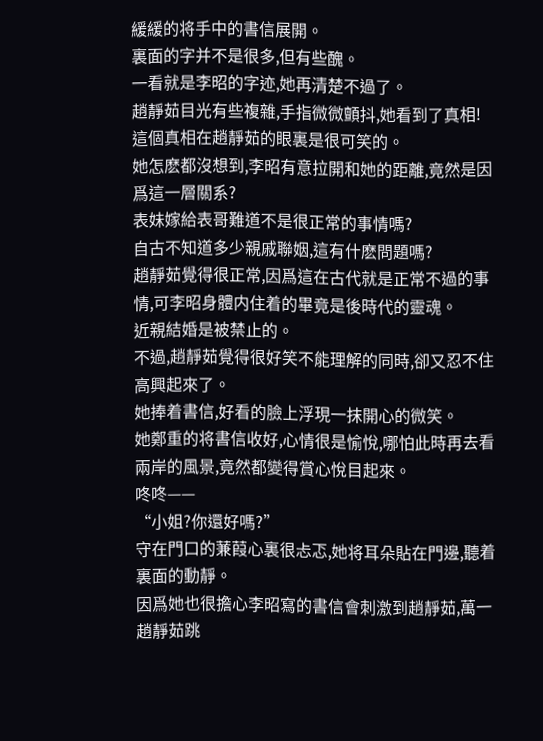緩緩的将手中的書信展開。
裏面的字并不是很多,但有些醜。
一看就是李昭的字迹,她再清楚不過了。
趙靜茹目光有些複雜,手指微微顫抖,她看到了真相!
這個真相在趙靜茹的眼裏是很可笑的。
她怎麽都沒想到,李昭有意拉開和她的距離,竟然是因爲這一層關系?
表妹嫁給表哥難道不是很正常的事情嗎?
自古不知道多少親戚聯姻,這有什麽問題嗎?
趙靜茹覺得很正常,因爲這在古代就是正常不過的事情,可李昭身體内住着的畢竟是後時代的靈魂。
近親結婚是被禁止的。
不過,趙靜茹覺得很好笑不能理解的同時,卻又忍不住高興起來了。
她捧着書信,好看的臉上浮現一抹開心的微笑。
她鄭重的将書信收好,心情很是愉悅,哪怕此時再去看兩岸的風景,竟然都變得賞心悅目起來。
咚咚——
“小姐?你還好嗎?”
守在門口的蒹葭心裏很忐忑,她将耳朵貼在門邊,聽着裏面的動靜。
因爲她也很擔心李昭寫的書信會刺激到趙靜茹,萬一趙靜茹跳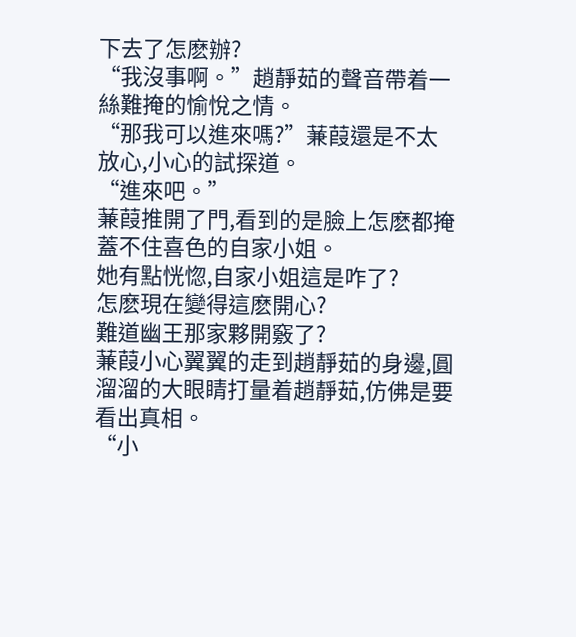下去了怎麽辦?
“我沒事啊。”趙靜茹的聲音帶着一絲難掩的愉悅之情。
“那我可以進來嗎?”蒹葭還是不太放心,小心的試探道。
“進來吧。”
蒹葭推開了門,看到的是臉上怎麽都掩蓋不住喜色的自家小姐。
她有點恍惚,自家小姐這是咋了?
怎麽現在變得這麽開心?
難道幽王那家夥開竅了?
蒹葭小心翼翼的走到趙靜茹的身邊,圓溜溜的大眼睛打量着趙靜茹,仿佛是要看出真相。
“小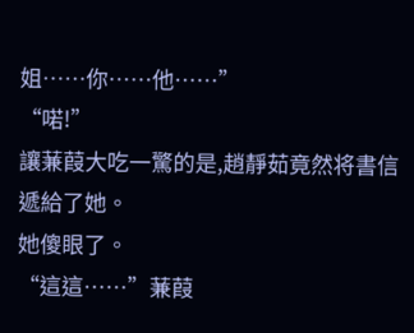姐……你……他……”
“喏!”
讓蒹葭大吃一驚的是,趙靜茹竟然将書信遞給了她。
她傻眼了。
“這這……”蒹葭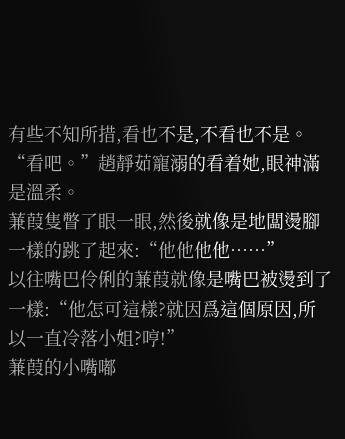有些不知所措,看也不是,不看也不是。
“看吧。”趙靜茹寵溺的看着她,眼神滿是溫柔。
蒹葭隻瞥了眼一眼,然後就像是地闆燙腳一樣的跳了起來:“他他他他……”
以往嘴巴伶俐的蒹葭就像是嘴巴被燙到了一樣:“他怎可這樣?就因爲這個原因,所以一直冷落小姐?哼!”
蒹葭的小嘴嘟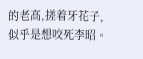的老高,搓着牙花子,似乎是想咬死李昭。